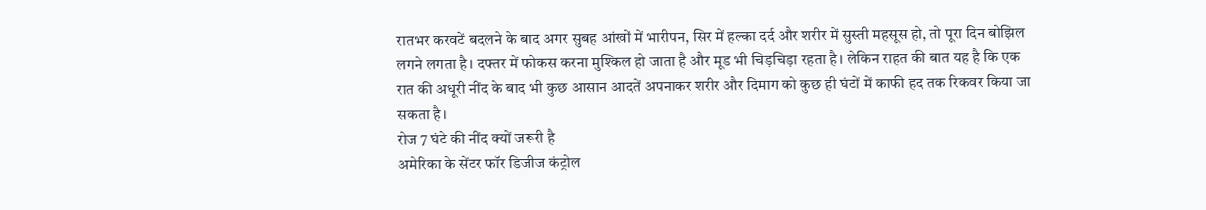रातभर करवटें बदलने के बाद अगर सुबह आंखों में भारीपन, सिर में हल्का दर्द और शरीर में सुस्ती महसूस हो, तो पूरा दिन बोझिल लगने लगता है। दफ्तर में फोकस करना मुश्किल हो जाता है और मूड भी चिड़चिड़ा रहता है। लेकिन राहत की बात यह है कि एक रात की अधूरी नींद के बाद भी कुछ आसान आदतें अपनाकर शरीर और दिमाग को कुछ ही घंटों में काफी हद तक रिकवर किया जा सकता है।
रोज 7 घंटे की नींद क्यों जरूरी है
अमेरिका के सेंटर फॉर डिजीज कंट्रोल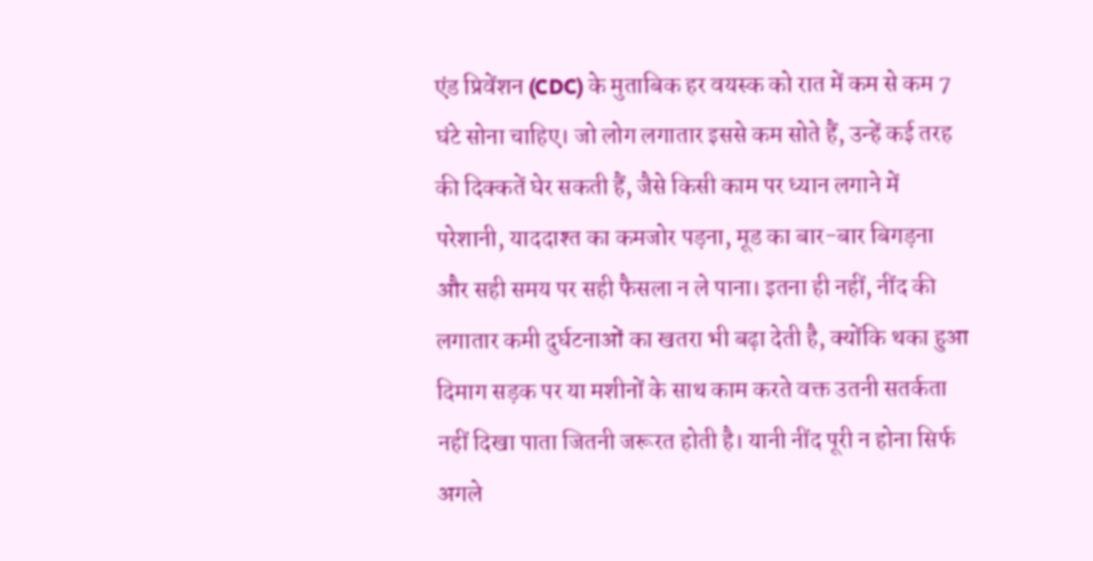एंड प्रिवेंशन (CDC) के मुताबिक हर वयस्क को रात में कम से कम 7 घंटे सोना चाहिए। जो लोग लगातार इससे कम सोते हैं, उन्हें कई तरह की दिक्कतें घेर सकती हैं, जैसे किसी काम पर ध्यान लगाने में परेशानी, याददाश्त का कमजोर पड़ना, मूड का बार-बार बिगड़ना और सही समय पर सही फैसला न ले पाना। इतना ही नहीं, नींद की लगातार कमी दुर्घटनाओं का खतरा भी बढ़ा देती है, क्योंकि थका हुआ दिमाग सड़क पर या मशीनों के साथ काम करते वक्त उतनी सतर्कता नहीं दिखा पाता जितनी जरूरत होती है। यानी नींद पूरी न होना सिर्फ अगले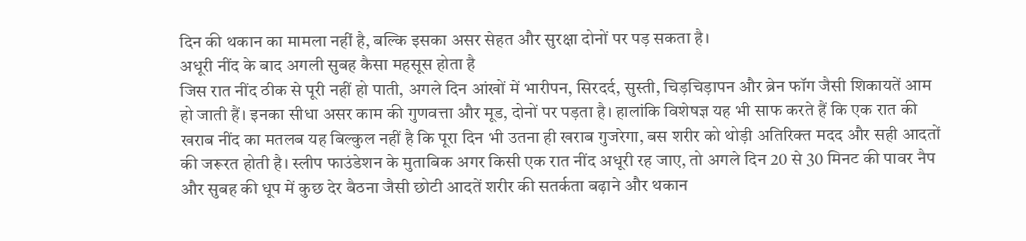दिन की थकान का मामला नहीं है, बल्कि इसका असर सेहत और सुरक्षा दोनों पर पड़ सकता है।
अधूरी नींद के बाद अगली सुबह कैसा महसूस होता है
जिस रात नींद ठीक से पूरी नहीं हो पाती, अगले दिन आंखों में भारीपन, सिरदर्द, सुस्ती, चिड़चिड़ापन और ब्रेन फॉग जैसी शिकायतें आम हो जाती हैं। इनका सीधा असर काम की गुणवत्ता और मूड, दोनों पर पड़ता है। हालांकि विशेषज्ञ यह भी साफ करते हैं कि एक रात की खराब नींद का मतलब यह बिल्कुल नहीं है कि पूरा दिन भी उतना ही खराब गुजरेगा, बस शरीर को थोड़ी अतिरिक्त मदद और सही आदतों की जरूरत होती है। स्लीप फाउंडेशन के मुताबिक अगर किसी एक रात नींद अधूरी रह जाए, तो अगले दिन 20 से 30 मिनट की पावर नैप और सुबह की धूप में कुछ देर बैठना जैसी छोटी आदतें शरीर की सतर्कता बढ़ाने और थकान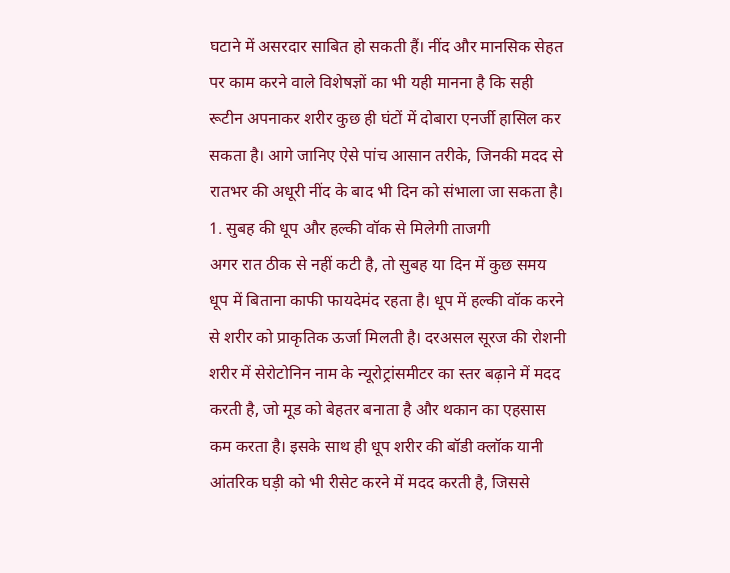घटाने में असरदार साबित हो सकती हैं। नींद और मानसिक सेहत पर काम करने वाले विशेषज्ञों का भी यही मानना है कि सही रूटीन अपनाकर शरीर कुछ ही घंटों में दोबारा एनर्जी हासिल कर सकता है। आगे जानिए ऐसे पांच आसान तरीके, जिनकी मदद से रातभर की अधूरी नींद के बाद भी दिन को संभाला जा सकता है।
1. सुबह की धूप और हल्की वॉक से मिलेगी ताजगी
अगर रात ठीक से नहीं कटी है, तो सुबह या दिन में कुछ समय धूप में बिताना काफी फायदेमंद रहता है। धूप में हल्की वॉक करने से शरीर को प्राकृतिक ऊर्जा मिलती है। दरअसल सूरज की रोशनी शरीर में सेरोटोनिन नाम के न्यूरोट्रांसमीटर का स्तर बढ़ाने में मदद करती है, जो मूड को बेहतर बनाता है और थकान का एहसास कम करता है। इसके साथ ही धूप शरीर की बॉडी क्लॉक यानी आंतरिक घड़ी को भी रीसेट करने में मदद करती है, जिससे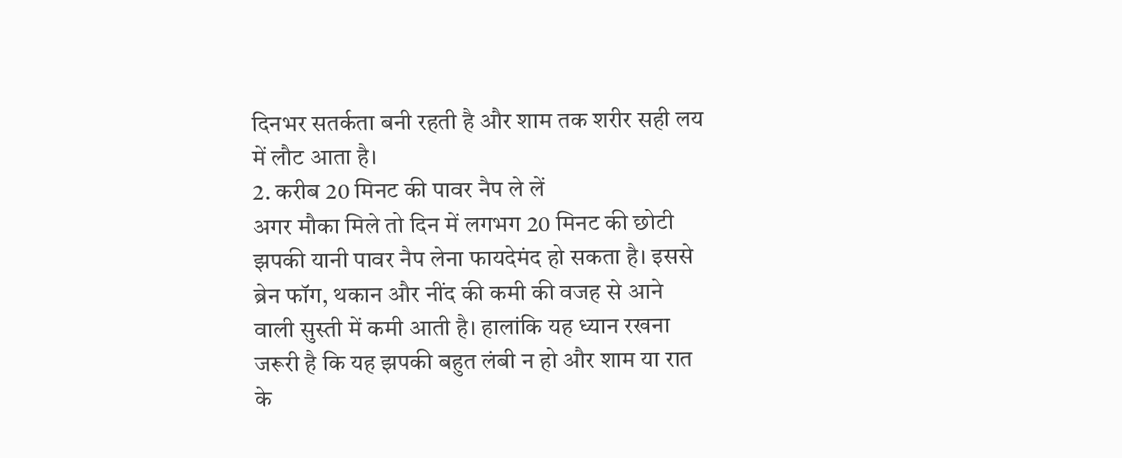दिनभर सतर्कता बनी रहती है और शाम तक शरीर सही लय में लौट आता है।
2. करीब 20 मिनट की पावर नैप ले लें
अगर मौका मिले तो दिन में लगभग 20 मिनट की छोटी झपकी यानी पावर नैप लेना फायदेमंद हो सकता है। इससे ब्रेन फॉग, थकान और नींद की कमी की वजह से आने वाली सुस्ती में कमी आती है। हालांकि यह ध्यान रखना जरूरी है कि यह झपकी बहुत लंबी न हो और शाम या रात के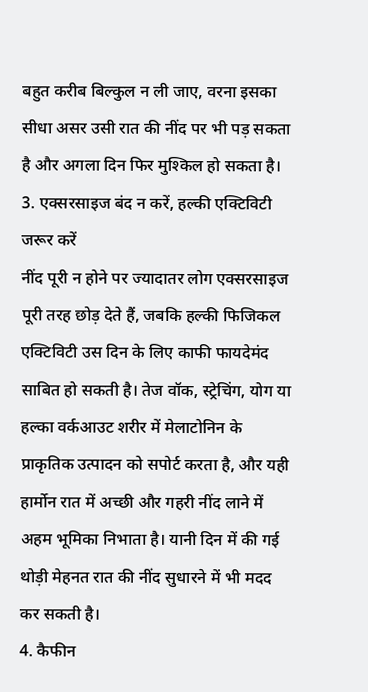बहुत करीब बिल्कुल न ली जाए, वरना इसका सीधा असर उसी रात की नींद पर भी पड़ सकता है और अगला दिन फिर मुश्किल हो सकता है।
3. एक्सरसाइज बंद न करें, हल्की एक्टिविटी जरूर करें
नींद पूरी न होने पर ज्यादातर लोग एक्सरसाइज पूरी तरह छोड़ देते हैं, जबकि हल्की फिजिकल एक्टिविटी उस दिन के लिए काफी फायदेमंद साबित हो सकती है। तेज वॉक, स्ट्रेचिंग, योग या हल्का वर्कआउट शरीर में मेलाटोनिन के प्राकृतिक उत्पादन को सपोर्ट करता है, और यही हार्मोन रात में अच्छी और गहरी नींद लाने में अहम भूमिका निभाता है। यानी दिन में की गई थोड़ी मेहनत रात की नींद सुधारने में भी मदद कर सकती है।
4. कैफीन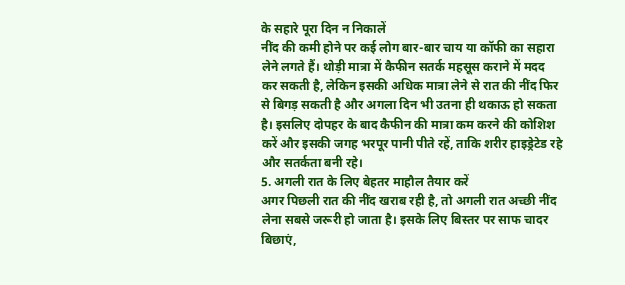के सहारे पूरा दिन न निकालें
नींद की कमी होने पर कई लोग बार-बार चाय या कॉफी का सहारा लेने लगते हैं। थोड़ी मात्रा में कैफीन सतर्क महसूस कराने में मदद कर सकती है, लेकिन इसकी अधिक मात्रा लेने से रात की नींद फिर से बिगड़ सकती है और अगला दिन भी उतना ही थकाऊ हो सकता है। इसलिए दोपहर के बाद कैफीन की मात्रा कम करने की कोशिश करें और इसकी जगह भरपूर पानी पीते रहें, ताकि शरीर हाइड्रेटेड रहे और सतर्कता बनी रहे।
5. अगली रात के लिए बेहतर माहौल तैयार करें
अगर पिछली रात की नींद खराब रही है, तो अगली रात अच्छी नींद लेना सबसे जरूरी हो जाता है। इसके लिए बिस्तर पर साफ चादर बिछाएं,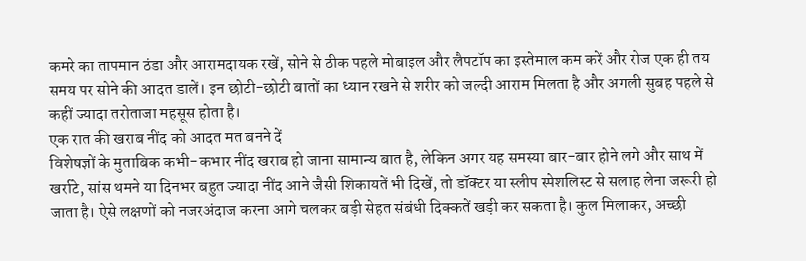कमरे का तापमान ठंडा और आरामदायक रखें, सोने से ठीक पहले मोबाइल और लैपटॉप का इस्तेमाल कम करें और रोज एक ही तय समय पर सोने की आदत डालें। इन छोटी-छोटी बातों का ध्यान रखने से शरीर को जल्दी आराम मिलता है और अगली सुबह पहले से कहीं ज्यादा तरोताजा महसूस होता है।
एक रात की खराब नींद को आदत मत बनने दें
विशेषज्ञों के मुताबिक कभी-कभार नींद खराब हो जाना सामान्य बात है, लेकिन अगर यह समस्या बार-बार होने लगे और साथ में खर्राटे, सांस थमने या दिनभर बहुत ज्यादा नींद आने जैसी शिकायतें भी दिखें, तो डॉक्टर या स्लीप स्पेशलिस्ट से सलाह लेना जरूरी हो जाता है। ऐसे लक्षणों को नजरअंदाज करना आगे चलकर बड़ी सेहत संबंधी दिक्कतें खड़ी कर सकता है। कुल मिलाकर, अच्छी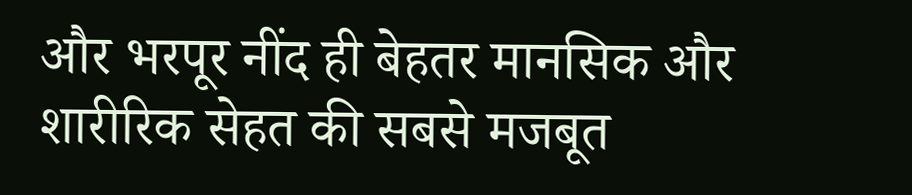और भरपूर नींद ही बेहतर मानसिक और शारीरिक सेहत की सबसे मजबूत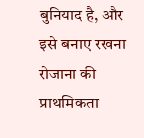बुनियाद है, और इसे बनाए रखना रोजाना की प्राथमिकता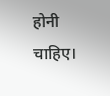होनी चाहिए।